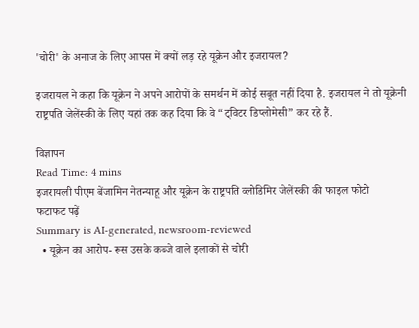'चोरी' के अनाज के लिए आपस में क्यों लड़ रहे यूक्रेन और इजरायल?

इजरायल ने कहा कि यूक्रेन ने अपने आरोपों के समर्थन में कोई सबूत नहीं दिया है. इजरायल ने तो यूक्रेनी राष्ट्रपति जेलेंस्की के लिए यहां तक कह दिया कि वे “ट्विटर डिप्लोमेसी” कर रहे हैं.

विज्ञापन
Read Time: 4 mins
इजरायली पीएम बेंजामिन नेतन्याहू और यूक्रेन के राष्ट्रपति व्लोडिमिर जेलेंस्की की फाइल फोटो
फटाफट पढ़ें
Summary is AI-generated, newsroom-reviewed
  • यूक्रेन का आरोप- रूस उसके कब्जे वाले इलाकों से चोरी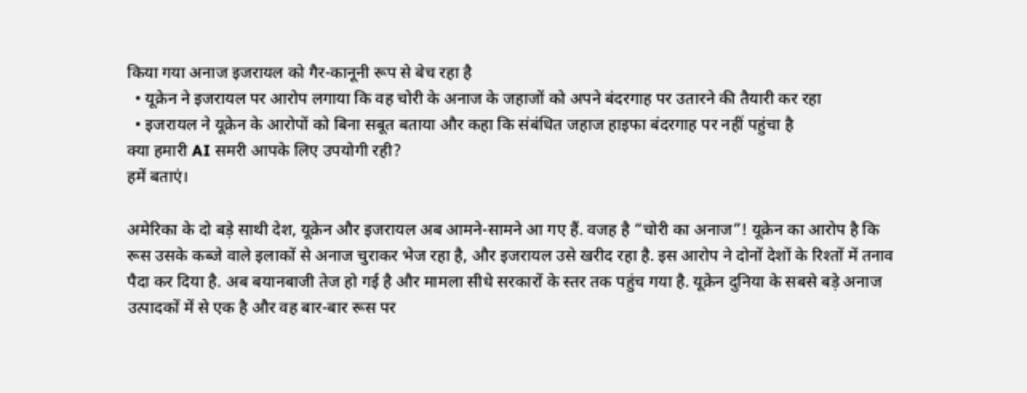किया गया अनाज इजरायल को गैर-कानूनी रूप से बेच रहा है
  • यूक्रेन ने इजरायल पर आरोप लगाया कि वह चोरी के अनाज के जहाजों को अपने बंदरगाह पर उतारने की तैयारी कर रहा
  • इजरायल ने यूक्रेन के आरोपों को बिना सबूत बताया और कहा कि संबंधित जहाज हाइफा बंदरगाह पर नहीं पहुंचा है
क्या हमारी AI समरी आपके लिए उपयोगी रही?
हमें बताएं।

अमेरिका के दो बड़े साथी देश, यूक्रेन और इजरायल अब आमने-सामने आ गए हैं. वजह है “चोरी का अनाज”! यूक्रेन का आरोप है कि रूस उसके कब्जे वाले इलाकों से अनाज चुराकर भेज रहा है, और इजरायल उसे खरीद रहा है. इस आरोप ने दोनों देशों के रिश्तों में तनाव पैदा कर दिया है. अब बयानबाजी तेज हो गई है और मामला सीधे सरकारों के स्तर तक पहुंच गया है. यूक्रेन दुनिया के सबसे बड़े अनाज उत्पादकों में से एक है और वह बार-बार रूस पर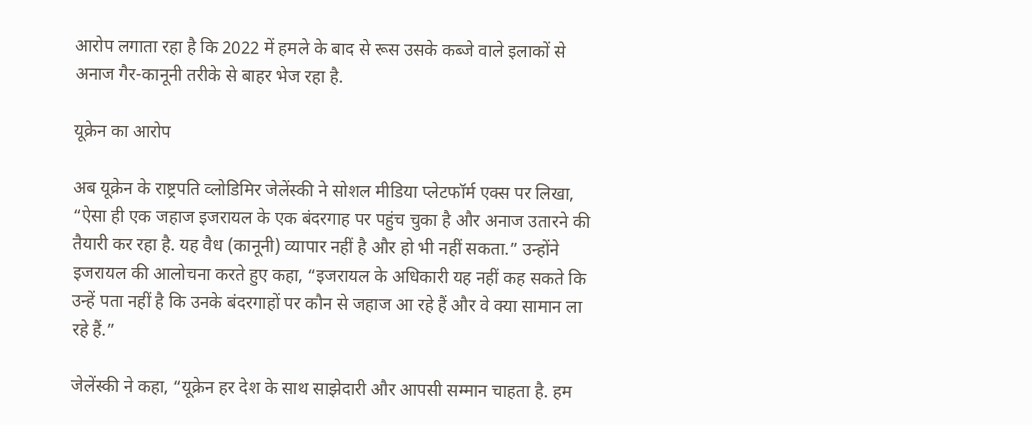आरोप लगाता रहा है कि 2022 में हमले के बाद से रूस उसके कब्जे वाले इलाकों से अनाज गैर-कानूनी तरीके से बाहर भेज रहा है.

यूक्रेन का आरोप

अब यूक्रेन के राष्ट्रपति व्लोडिमिर जेलेंस्की ने सोशल मीडिया प्लेटफॉर्म एक्स पर लिखा, “ऐसा ही एक जहाज इजरायल के एक बंदरगाह पर पहुंच चुका है और अनाज उतारने की तैयारी कर रहा है. यह वैध (कानूनी) व्यापार नहीं है और हो भी नहीं सकता.” उन्होंने इजरायल की आलोचना करते हुए कहा, “इजरायल के अधिकारी यह नहीं कह सकते कि उन्हें पता नहीं है कि उनके बंदरगाहों पर कौन से जहाज आ रहे हैं और वे क्या सामान ला रहे हैं.”

जेलेंस्की ने कहा, “यूक्रेन हर देश के साथ साझेदारी और आपसी सम्मान चाहता है. हम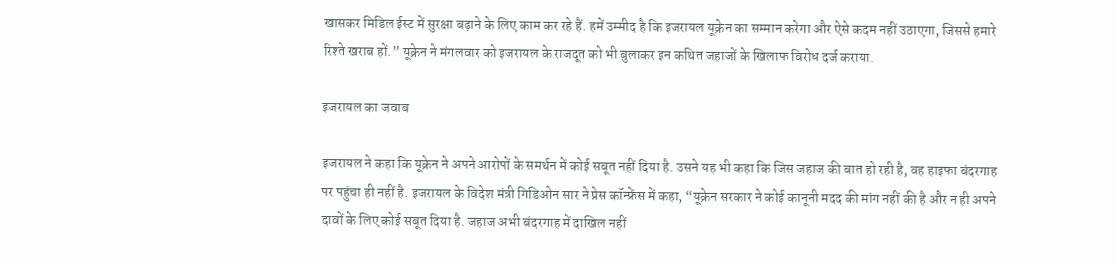खासकर मिडिल ईस्ट में सुरक्षा बढ़ाने के लिए काम कर रहे हैं. हमें उम्मीद है कि इजरायल यूक्रेन का सम्मान करेगा और ऐसे कदम नहीं उठाएगा, जिससे हमारे रिश्ते खराब हों.” यूक्रेन ने मंगलवार को इजरायल के राजदूत को भी बुलाकर इन कथित जहाजों के खिलाफ विरोध दर्ज कराया.

इजरायल का जवाब

इजरायल ने कहा कि यूक्रेन ने अपने आरोपों के समर्थन में कोई सबूत नहीं दिया है. उसने यह भी कहा कि जिस जहाज की बात हो रही है, वह हाइफा बंदरगाह पर पहुंचा ही नहीं है. इजरायल के विदेश मंत्री गिडिओन सार ने प्रेस कॉन्फ्रेंस में कहा, “यूक्रेन सरकार ने कोई कानूनी मदद की मांग नहीं की है और न ही अपने दावों के लिए कोई सबूत दिया है. जहाज अभी बंदरगाह में दाखिल नहीं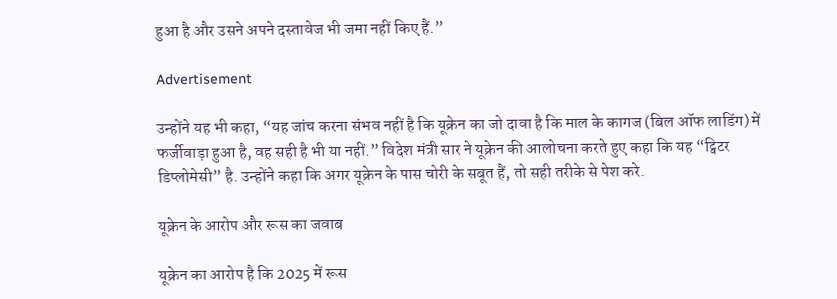हुआ है और उसने अपने दस्तावेज भी जमा नहीं किए हैं.”

Advertisement

उन्होंने यह भी कहा, “यह जांच करना संभव नहीं है कि यूक्रेन का जो दावा है कि माल के कागज (बिल ऑफ लाडिंग) में फर्जीवाड़ा हुआ है, वह सही है भी या नहीं.” विदेश मंत्री सार ने यूक्रेन की आलोचना करते हुए कहा कि यह “ट्विटर डिप्लोमेसी” है. उन्होंने कहा कि अगर यूक्रेन के पास चोरी के सबूत हैं, तो सही तरीके से पेश करे.

यूक्रेन के आरोप और रूस का जवाब

यूक्रेन का आरोप है कि 2025 में रूस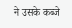ने उसके कब्जे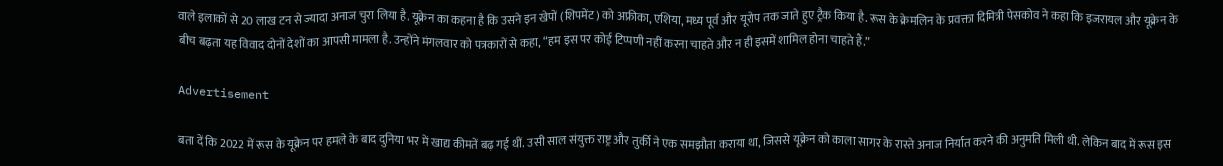वाले इलाकों से 20 लाख टन से ज्यादा अनाज चुरा लिया है. यूक्रेन का कहना है कि उसने इन खेपों (शिपमेंट) को अफ्रीका, एशिया, मध्य पूर्व और यूरोप तक जाते हुए ट्रैक किया है. रूस के क्रेमलिन के प्रवक्ता दिमित्री पेसकोव ने कहा कि इजरायल और यूक्रेन के बीच बढ़ता यह विवाद दोनों देशों का आपसी मामला है. उन्होंने मंगलवार को पत्रकारों से कहा, “हम इस पर कोई टिप्पणी नहीं करना चाहते और न ही इसमें शामिल होना चाहते हैं.”

Advertisement

बता दें कि 2022 में रूस के यूक्रेन पर हमले के बाद दुनिया भर में खाद्य कीमतें बढ़ गई थीं. उसी साल संयुक्त राष्ट्र और तुर्की ने एक समझौता कराया था, जिससे यूक्रेन को काला सागर के रास्ते अनाज निर्यात करने की अनुमति मिली थी. लेकिन बाद में रूस इस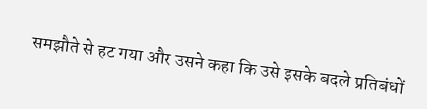समझौते से हट गया और उसने कहा कि उसे इसके बदले प्रतिबंधों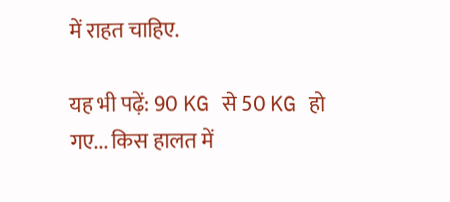में राहत चाहिए.

यह भी पढ़ें: 90 KG से 50 KG हो गए... किस हालत में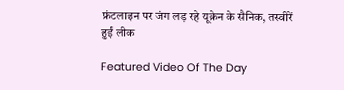फ्रंटलाइन पर जंग लड़ रहे यूक्रेन के सैनिक, तस्वीरें हुईं लीक

Featured Video Of The Day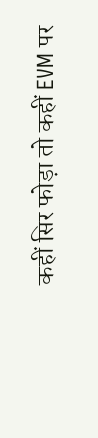कहीं सिर फोड़ा तो कहीं EVM पर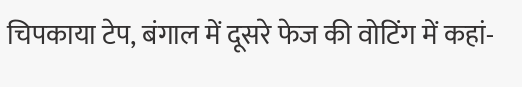चिपकाया टेप, बंगाल में दूसरे फेज की वोटिंग में कहां-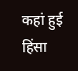कहां हुई हिंसा